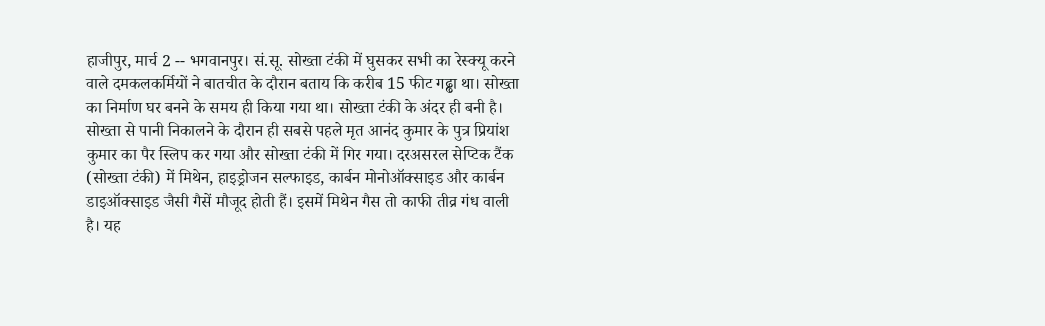हाजीपुर, मार्च 2 -- भगवानपुर। सं.सू. सोख्ता टंकी में घुसकर सभी का रेस्क्यू करने वाले दमकलकर्मियों ने बातचीत के दौरान बताय कि करीब 15 फीट गढ्ढा था। सोख्ता का निर्माण घर बनने के समय ही किया गया था। सोख्ता टंकी के अंदर ही बनी है। सोख्ता से पानी निकालने के दौरान ही सबसे पहले मृत आनंद कुमार के पुत्र प्रियांश कुमार का पैर स्लिप कर गया और सोख्ता टंकी में गिर गया। दरअसरल सेप्टिक टैंक (सोख्ता टंकी) में मिथेन, हाइड्रोजन सल्फाइड, कार्बन मोनोऑक्साइड और कार्बन डाइऑक्साइड जैसी गैसें मौजूद होती हैं। इसमें मिथेन गैस तो काफी तीव्र गंध वाली है। यह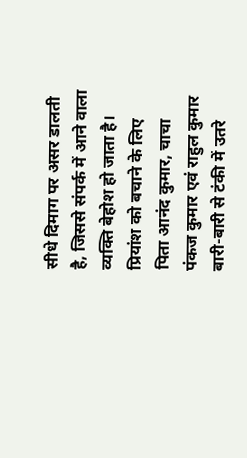सीधे दिमाग पर असर डालती है, जिससे संपर्क में आने वाला व्यक्ति बेहोश हो जाता है। प्रियांश को बचाने के लिए पिता आनंद कुमार, चाचा पंकज कुमार एवं राहुल कुमार बारी-बारी से टंकी में उतरे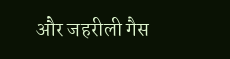और जहरीली गैस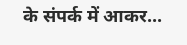के संपर्क में आकर...